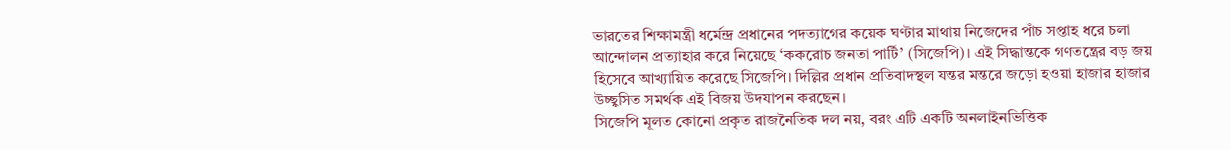ভারতের শিক্ষামন্ত্রী ধর্মেন্দ্র প্রধানের পদত্যাগের কয়েক ঘণ্টার মাথায় নিজেদের পাঁচ সপ্তাহ ধরে চলা আন্দোলন প্রত্যাহার করে নিয়েছে ‘ককরোচ জনতা পার্টি’ (সিজেপি)। এই সিদ্ধান্তকে গণতন্ত্রের বড় জয় হিসেবে আখ্যায়িত করেছে সিজেপি। দিল্লির প্রধান প্রতিবাদস্থল যন্তর মন্তরে জড়ো হওয়া হাজার হাজার উচ্ছ্বসিত সমর্থক এই বিজয় উদযাপন করছেন।
সিজেপি মূলত কোনো প্রকৃত রাজনৈতিক দল নয়, বরং এটি একটি অনলাইনভিত্তিক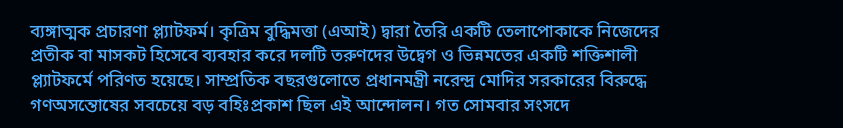ব্যঙ্গাত্মক প্রচারণা প্ল্যাটফর্ম। কৃত্রিম বুদ্ধিমত্তা (এআই) দ্বারা তৈরি একটি তেলাপোকাকে নিজেদের প্রতীক বা মাসকট হিসেবে ব্যবহার করে দলটি তরুণদের উদ্বেগ ও ভিন্নমতের একটি শক্তিশালী প্ল্যাটফর্মে পরিণত হয়েছে। সাম্প্রতিক বছরগুলোতে প্রধানমন্ত্রী নরেন্দ্র মোদির সরকারের বিরুদ্ধে গণঅসন্তোষের সবচেয়ে বড় বহিঃপ্রকাশ ছিল এই আন্দোলন। গত সোমবার সংসদে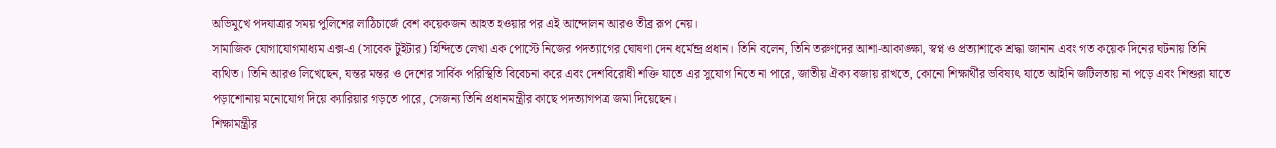অভিমুখে পদযাত্রার সময় পুলিশের লাঠিচার্জে বেশ কয়েকজন আহত হওয়ার পর এই আন্দোলন আরও তীব্র রূপ নেয়।
সামাজিক যোগাযোগমাধ্যম এক্স-এ (সাবেক টুইটার) হিন্দিতে লেখা এক পোস্টে নিজের পদত্যাগের ঘোষণা দেন ধর্মেন্দ্র প্রধান। তিনি বলেন, তিনি তরুণদের আশা-আকাঙ্ক্ষা, স্বপ্ন ও প্রত্যাশাকে শ্রদ্ধা জানান এবং গত কয়েক দিনের ঘটনায় তিনি ব্যথিত। তিনি আরও লিখেছেন, যন্তর মন্তর ও দেশের সার্বিক পরিস্থিতি বিবেচনা করে এবং দেশবিরোধী শক্তি যাতে এর সুযোগ নিতে না পারে, জাতীয় ঐক্য বজায় রাখতে, কোনো শিক্ষার্থীর ভবিষ্যৎ যাতে আইনি জটিলতায় না পড়ে এবং শিশুরা যাতে পড়াশোনায় মনোযোগ দিয়ে ক্যারিয়ার গড়তে পারে, সেজন্য তিনি প্রধানমন্ত্রীর কাছে পদত্যাগপত্র জমা দিয়েছেন।
শিক্ষামন্ত্রীর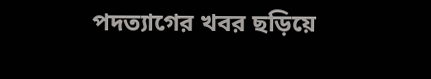পদত্যাগের খবর ছড়িয়ে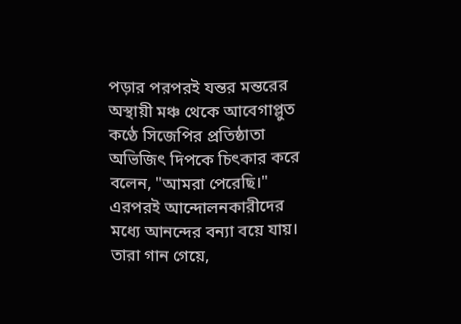পড়ার পরপরই যন্তর মন্তরের অস্থায়ী মঞ্চ থেকে আবেগাপ্লুত কণ্ঠে সিজেপির প্রতিষ্ঠাতা অভিজিৎ দিপকে চিৎকার করে বলেন, "আমরা পেরেছি।" এরপরই আন্দোলনকারীদের মধ্যে আনন্দের বন্যা বয়ে যায়। তারা গান গেয়ে,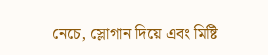নেচে, স্লোগান দিয়ে এবং মিষ্টি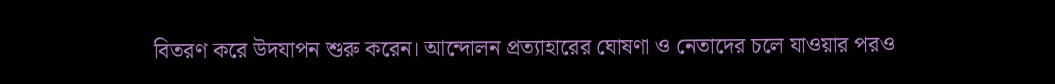বিতরণ করে উদযাপন শুরু করেন। আন্দোলন প্রত্যাহারের ঘোষণা ও নেতাদের চলে যাওয়ার পরও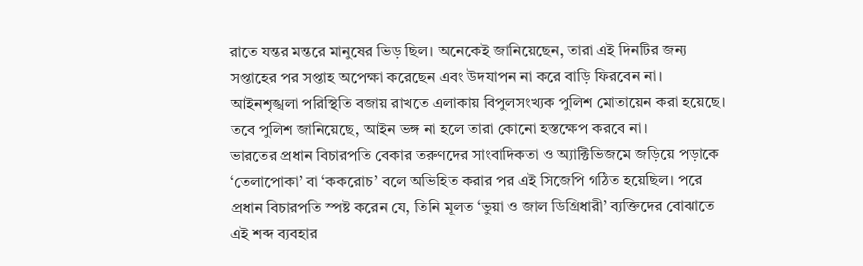রাতে যন্তর মন্তরে মানুষের ভিড় ছিল। অনেকেই জানিয়েছেন, তারা এই দিনটির জন্য সপ্তাহের পর সপ্তাহ অপেক্ষা করেছেন এবং উদযাপন না করে বাড়ি ফিরবেন না। আইনশৃঙ্খলা পরিস্থিতি বজায় রাখতে এলাকায় বিপুলসংখ্যক পুলিশ মোতায়েন করা হয়েছে। তবে পুলিশ জানিয়েছে, আইন ভঙ্গ না হলে তারা কোনো হস্তক্ষেপ করবে না।
ভারতের প্রধান বিচারপতি বেকার তরুণদের সাংবাদিকতা ও অ্যাক্টিভিজমে জড়িয়ে পড়াকে ‘তেলাপোকা’ বা ‘ককরোচ’ বলে অভিহিত করার পর এই সিজেপি গঠিত হয়েছিল। পরে প্রধান বিচারপতি স্পষ্ট করেন যে, তিনি মূলত ‘ভুয়া ও জাল ডিগ্রিধারী’ ব্যক্তিদের বোঝাতে এই শব্দ ব্যবহার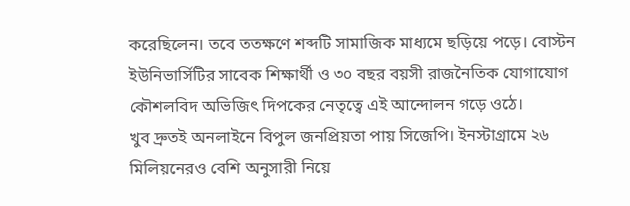করেছিলেন। তবে ততক্ষণে শব্দটি সামাজিক মাধ্যমে ছড়িয়ে পড়ে। বোস্টন ইউনিভার্সিটির সাবেক শিক্ষার্থী ও ৩০ বছর বয়সী রাজনৈতিক যোগাযোগ কৌশলবিদ অভিজিৎ দিপকের নেতৃত্বে এই আন্দোলন গড়ে ওঠে।
খুব দ্রুতই অনলাইনে বিপুল জনপ্রিয়তা পায় সিজেপি। ইনস্টাগ্রামে ২৬ মিলিয়নেরও বেশি অনুসারী নিয়ে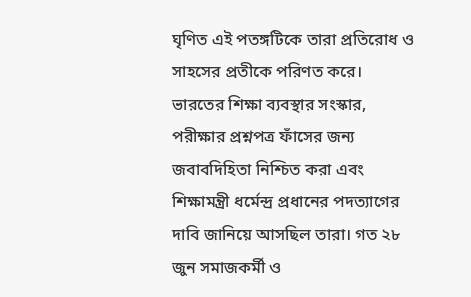ঘৃণিত এই পতঙ্গটিকে তারা প্রতিরোধ ও সাহসের প্রতীকে পরিণত করে। ভারতের শিক্ষা ব্যবস্থার সংস্কার, পরীক্ষার প্রশ্নপত্র ফাঁসের জন্য জবাবদিহিতা নিশ্চিত করা এবং শিক্ষামন্ত্রী ধর্মেন্দ্র প্রধানের পদত্যাগের দাবি জানিয়ে আসছিল তারা। গত ২৮ জুন সমাজকর্মী ও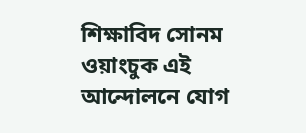শিক্ষাবিদ সোনম ওয়াংচুক এই আন্দোলনে যোগ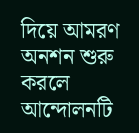দিয়ে আমরণ অনশন শুরু করলে আন্দোলনটি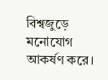বিশ্বজুড়ে মনোযোগ আকর্ষণ করে।